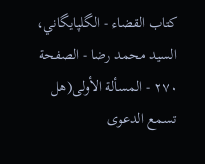كتاب القضاء - الگلپايگاني، السيد محمد رضا - الصفحة ٢٧٠ - المسألة الأولى(هل تسمع الدعوى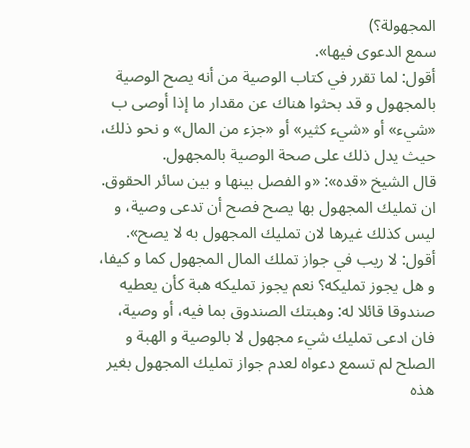المجهولة؟)
سمع الدعوى فيها».
أقول: لما تقرر في كتاب الوصية من أنه يصح الوصية بالمجهول و قد بحثوا هناك عن مقدار ما إذا أوصى ب «شيء» أو «شيء كثير» أو «جزء من المال» و نحو ذلك، حيث يدل ذلك على صحة الوصية بالمجهول.
قال الشيخ «قده»: «و الفصل بينها و بين سائر الحقوق. ان تمليك المجهول بها يصح فصح أن تدعى وصية، و ليس كذلك غيرها لان تمليك المجهول به لا يصح».
أقول: لا ريب في جواز تملك المال المجهول كما و كيفا، و هل يجوز تمليكه؟ نعم يجوز تمليكه هبة كأن يعطيه صندوقا قائلا له: وهبتك الصندوق بما فيه، أو وصية، فان ادعى تمليك شيء مجهول لا بالوصية و الهبة و الصلح لم تسمع دعواه لعدم جواز تمليك المجهول بغير هذه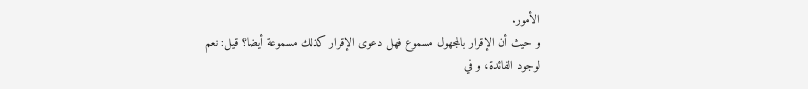الأمور.
و حيث أن الإقرار بالمجهول مسموع فهل دعوى الإقرار كذلك مسموعة أيضا؟ قيل: نعم لوجود الفائدة، و في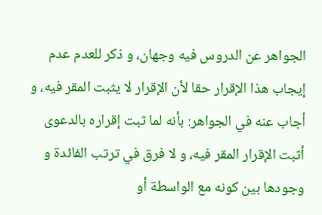الجواهر عن الدروس فيه وجهان، و ذكر للعدم عدم إيجاب هذا الإقرار حقا لأن الإقرار لا يثبت المقر فيه، و أجاب عنه في الجواهر: بأنه لما ثبت إقراره بالدعوى أثبت الإقرار المقر فيه، و لا فرق في ترتب الفائدة و وجودها بين كونه مع الواسطة أو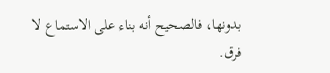بدونها، فالصحيح أنه بناء على الاستماع لا فرق.